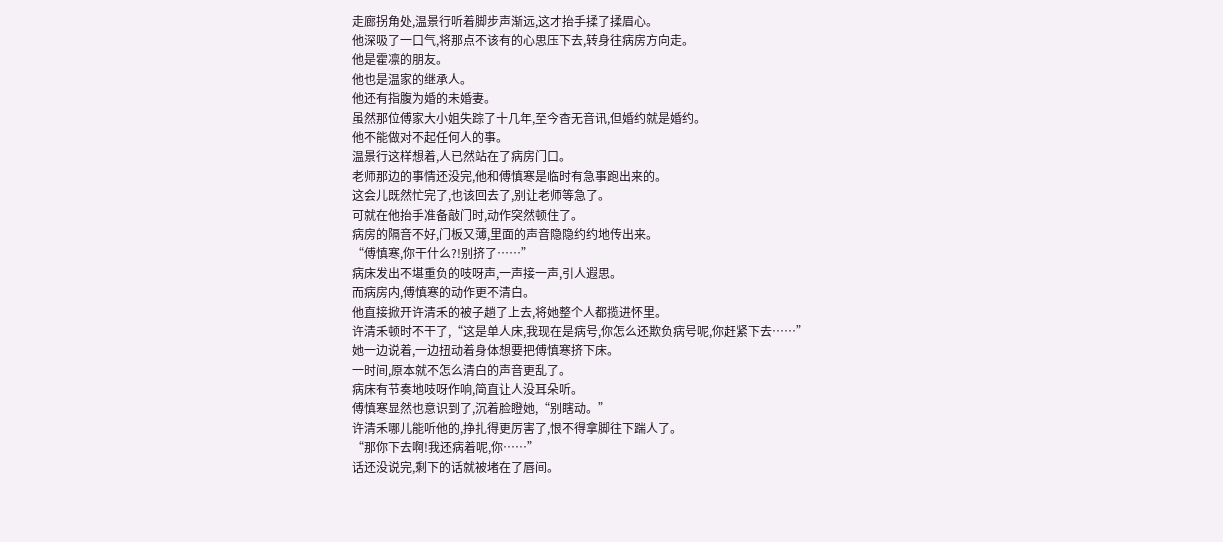走廊拐角处,温景行听着脚步声渐远,这才抬手揉了揉眉心。
他深吸了一口气,将那点不该有的心思压下去,转身往病房方向走。
他是霍凛的朋友。
他也是温家的继承人。
他还有指腹为婚的未婚妻。
虽然那位傅家大小姐失踪了十几年,至今杳无音讯,但婚约就是婚约。
他不能做对不起任何人的事。
温景行这样想着,人已然站在了病房门口。
老师那边的事情还没完,他和傅慎寒是临时有急事跑出来的。
这会儿既然忙完了,也该回去了,别让老师等急了。
可就在他抬手准备敲门时,动作突然顿住了。
病房的隔音不好,门板又薄,里面的声音隐隐约约地传出来。
“傅慎寒,你干什么?!别挤了……”
病床发出不堪重负的吱呀声,一声接一声,引人遐思。
而病房内,傅慎寒的动作更不清白。
他直接掀开许清禾的被子趟了上去,将她整个人都揽进怀里。
许清禾顿时不干了,“这是单人床,我现在是病号,你怎么还欺负病号呢,你赶紧下去……”
她一边说着,一边扭动着身体想要把傅慎寒挤下床。
一时间,原本就不怎么清白的声音更乱了。
病床有节奏地吱呀作响,简直让人没耳朵听。
傅慎寒显然也意识到了,沉着脸瞪她,“别瞎动。”
许清禾哪儿能听他的,挣扎得更厉害了,恨不得拿脚往下踹人了。
“那你下去啊!我还病着呢,你……”
话还没说完,剩下的话就被堵在了唇间。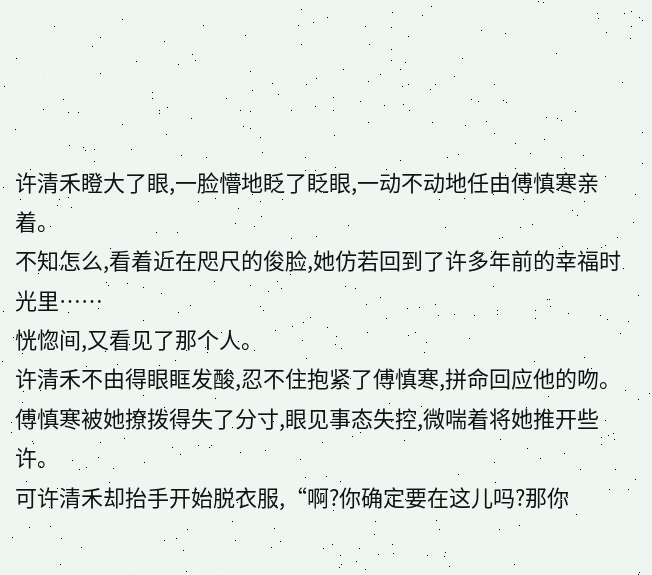许清禾瞪大了眼,一脸懵地眨了眨眼,一动不动地任由傅慎寒亲着。
不知怎么,看着近在咫尺的俊脸,她仿若回到了许多年前的幸福时光里……
恍惚间,又看见了那个人。
许清禾不由得眼眶发酸,忍不住抱紧了傅慎寒,拼命回应他的吻。
傅慎寒被她撩拨得失了分寸,眼见事态失控,微喘着将她推开些许。
可许清禾却抬手开始脱衣服,“啊?你确定要在这儿吗?那你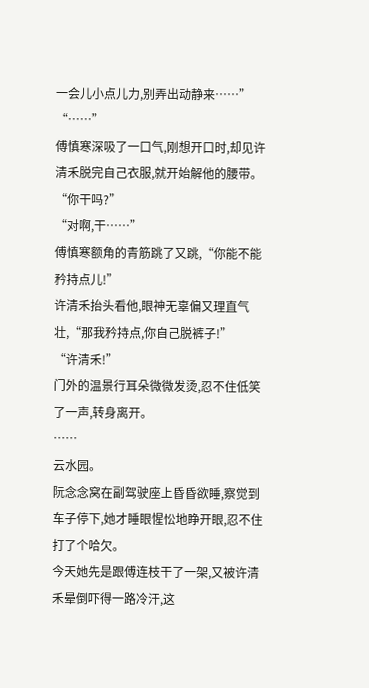一会儿小点儿力,别弄出动静来……”
“……”
傅慎寒深吸了一口气,刚想开口时,却见许清禾脱完自己衣服,就开始解他的腰带。
“你干吗?”
“对啊,干……”
傅慎寒额角的青筋跳了又跳,“你能不能矜持点儿!”
许清禾抬头看他,眼神无辜偏又理直气壮,“那我矜持点,你自己脱裤子!”
“许清禾!”
门外的温景行耳朵微微发烫,忍不住低笑了一声,转身离开。
……
云水园。
阮念念窝在副驾驶座上昏昏欲睡,察觉到车子停下,她才睡眼惺忪地睁开眼,忍不住打了个哈欠。
今天她先是跟傅连枝干了一架,又被许清禾晕倒吓得一路冷汗,这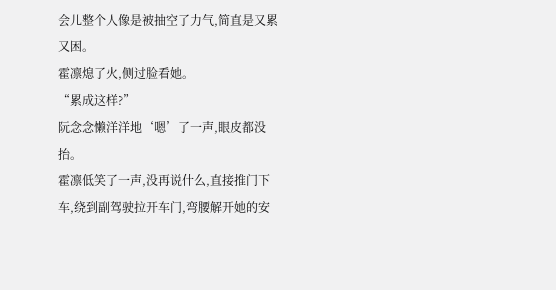会儿整个人像是被抽空了力气,简直是又累又困。
霍凛熄了火,侧过脸看她。
“累成这样?”
阮念念懒洋洋地‘嗯’了一声,眼皮都没抬。
霍凛低笑了一声,没再说什么,直接推门下车,绕到副驾驶拉开车门,弯腰解开她的安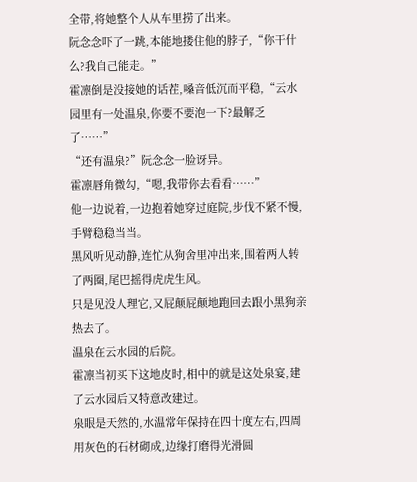全带,将她整个人从车里捞了出来。
阮念念吓了一跳,本能地搂住他的脖子,“你干什么?我自己能走。”
霍凛倒是没接她的话茬,嗓音低沉而平稳,“云水园里有一处温泉,你要不要泡一下?最解乏了……”
“还有温泉?”阮念念一脸讶异。
霍凛唇角微勾,“嗯,我带你去看看……”
他一边说着,一边抱着她穿过庭院,步伐不紧不慢,手臂稳稳当当。
黑风听见动静,连忙从狗舍里冲出来,围着两人转了两圈,尾巴摇得虎虎生风。
只是见没人理它,又屁颠屁颠地跑回去跟小黑狗亲热去了。
温泉在云水园的后院。
霍凛当初买下这地皮时,相中的就是这处泉宴,建了云水园后又特意改建过。
泉眼是天然的,水温常年保持在四十度左右,四周用灰色的石材砌成,边缘打磨得光滑圆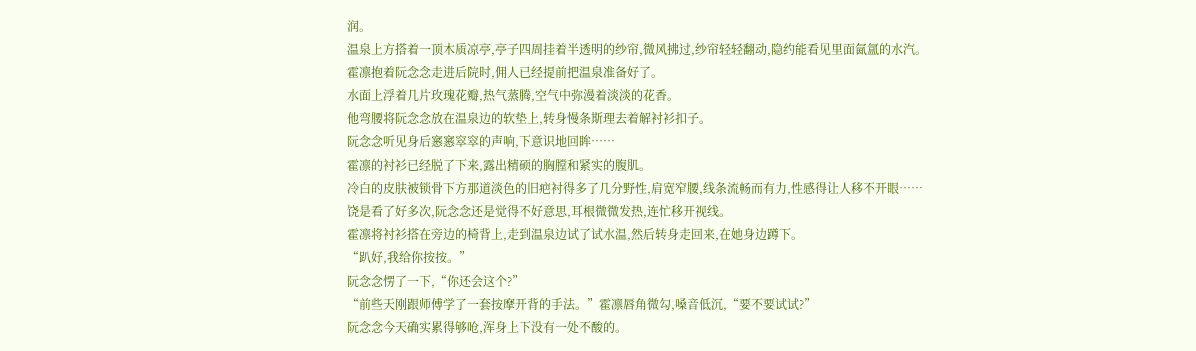润。
温泉上方搭着一顶木质凉亭,亭子四周挂着半透明的纱帘,微风拂过,纱帘轻轻翻动,隐约能看见里面氤氲的水汽。
霍凛抱着阮念念走进后院时,佣人已经提前把温泉准备好了。
水面上浮着几片玫瑰花瓣,热气蒸腾,空气中弥漫着淡淡的花香。
他弯腰将阮念念放在温泉边的软垫上,转身慢条斯理去着解衬衫扣子。
阮念念听见身后窸窸窣窣的声响,下意识地回眸……
霍凛的衬衫已经脱了下来,露出精硕的胸膛和紧实的腹肌。
冷白的皮肤被锁骨下方那道淡色的旧疤衬得多了几分野性,肩宽窄腰,线条流畅而有力,性感得让人移不开眼……
饶是看了好多次,阮念念还是觉得不好意思,耳根微微发热,连忙移开视线。
霍凛将衬衫搭在旁边的椅背上,走到温泉边试了试水温,然后转身走回来,在她身边蹲下。
“趴好,我给你按按。”
阮念念愣了一下,“你还会这个?”
“前些天刚跟师傅学了一套按摩开背的手法。”霍凛唇角微勾,嗓音低沉,“要不要试试?”
阮念念今天确实累得够呛,浑身上下没有一处不酸的。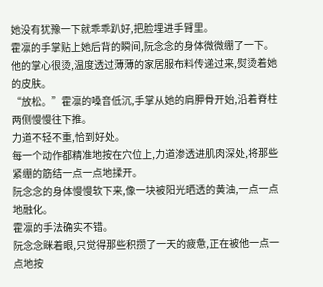她没有犹豫一下就乖乖趴好,把脸埋进手臂里。
霍凛的手掌贴上她后背的瞬间,阮念念的身体微微绷了一下。
他的掌心很烫,温度透过薄薄的家居服布料传递过来,熨烫着她的皮肤。
“放松。”霍凛的嗓音低沉,手掌从她的肩胛骨开始,沿着脊柱两侧慢慢往下推。
力道不轻不重,恰到好处。
每一个动作都精准地按在穴位上,力道渗透进肌肉深处,将那些紧绷的筋结一点一点地揉开。
阮念念的身体慢慢软下来,像一块被阳光晒透的黄油,一点一点地融化。
霍凛的手法确实不错。
阮念念眯着眼,只觉得那些积攒了一天的疲惫,正在被他一点一点地按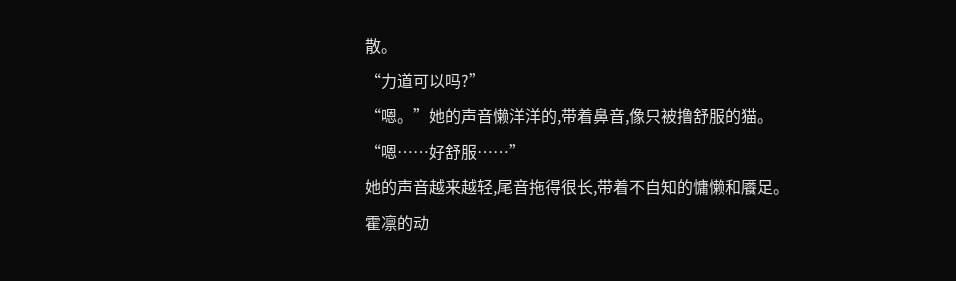散。
“力道可以吗?”
“嗯。”她的声音懒洋洋的,带着鼻音,像只被撸舒服的猫。
“嗯……好舒服……”
她的声音越来越轻,尾音拖得很长,带着不自知的慵懒和餍足。
霍凛的动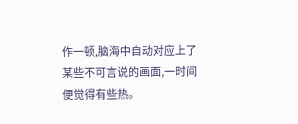作一顿,脑海中自动对应上了某些不可言说的画面,一时间便觉得有些热。